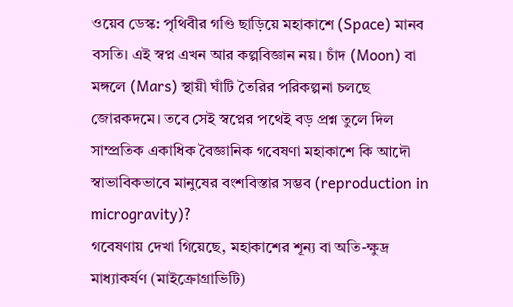ওয়েব ডেস্ক: পৃথিবীর গণ্ডি ছাড়িয়ে মহাকাশে (Space) মানব বসতি। এই স্বপ্ন এখন আর কল্পবিজ্ঞান নয়। চাঁদ (Moon) বা মঙ্গলে (Mars) স্থায়ী ঘাঁটি তৈরির পরিকল্পনা চলছে জোরকদমে। তবে সেই স্বপ্নের পথেই বড় প্রশ্ন তুলে দিল সাম্প্রতিক একাধিক বৈজ্ঞানিক গবেষণা মহাকাশে কি আদৌ স্বাভাবিকভাবে মানুষের বংশবিস্তার সম্ভব (reproduction in microgravity)?
গবেষণায় দেখা গিয়েছে, মহাকাশের শূন্য বা অতি-ক্ষুদ্র মাধ্যাকর্ষণ (মাইক্রোগ্রাভিটি)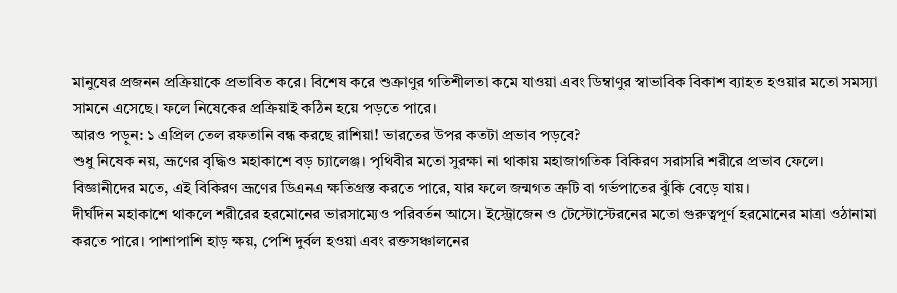মানুষের প্রজনন প্রক্রিয়াকে প্রভাবিত করে। বিশেষ করে শুক্রাণুর গতিশীলতা কমে যাওয়া এবং ডিম্বাণুর স্বাভাবিক বিকাশ ব্যাহত হওয়ার মতো সমস্যা সামনে এসেছে। ফলে নিষেকের প্রক্রিয়াই কঠিন হয়ে পড়তে পারে।
আরও পড়ুন: ১ এপ্রিল তেল রফতানি বন্ধ করছে রাশিয়া! ভারতের উপর কতটা প্রভাব পড়বে?
শুধু নিষেক নয়, ভ্রূণের বৃদ্ধিও মহাকাশে বড় চ্যালেঞ্জ। পৃথিবীর মতো সুরক্ষা না থাকায় মহাজাগতিক বিকিরণ সরাসরি শরীরে প্রভাব ফেলে। বিজ্ঞানীদের মতে, এই বিকিরণ ভ্রূণের ডিএনএ ক্ষতিগ্রস্ত করতে পারে, যার ফলে জন্মগত ত্রুটি বা গর্ভপাতের ঝুঁকি বেড়ে যায়।
দীর্ঘদিন মহাকাশে থাকলে শরীরের হরমোনের ভারসাম্যেও পরিবর্তন আসে। ইস্ট্রোজেন ও টেস্টোস্টেরনের মতো গুরুত্বপূর্ণ হরমোনের মাত্রা ওঠানামা করতে পারে। পাশাপাশি হাড় ক্ষয়, পেশি দুর্বল হওয়া এবং রক্তসঞ্চালনের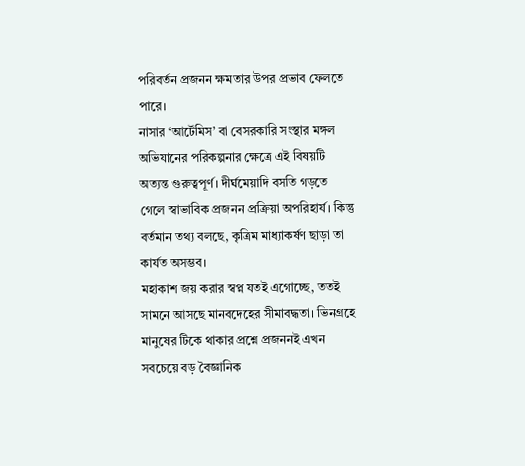পরিবর্তন প্রজনন ক্ষমতার উপর প্রভাব ফেলতে পারে।
নাসার ‘আর্টেমিস’ বা বেসরকারি সংস্থার মঙ্গল অভিযানের পরিকল্পনার ক্ষেত্রে এই বিষয়টি অত্যন্ত গুরুত্বপূর্ণ। দীর্ঘমেয়াদি বসতি গড়তে গেলে স্বাভাবিক প্রজনন প্রক্রিয়া অপরিহার্য। কিন্তু বর্তমান তথ্য বলছে, কৃত্রিম মাধ্যাকর্ষণ ছাড়া তা কার্যত অসম্ভব।
মহাকাশ জয় করার স্বপ্ন যতই এগোচ্ছে, ততই সামনে আসছে মানবদেহের সীমাবদ্ধতা। ভিনগ্রহে মানুষের টিকে থাকার প্রশ্নে প্রজননই এখন সবচেয়ে বড় বৈজ্ঞানিক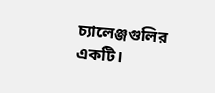চ্যালেঞ্জগুলির একটি।